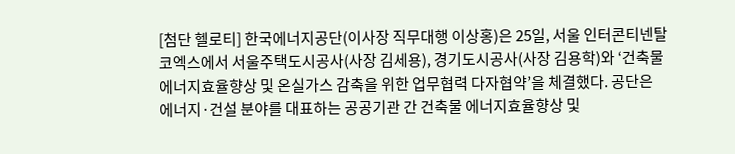[첨단 헬로티] 한국에너지공단(이사장 직무대행 이상홍)은 25일, 서울 인터콘티넨탈 코엑스에서 서울주택도시공사(사장 김세용), 경기도시공사(사장 김용학)와 ‘건축물 에너지효율향상 및 온실가스 감축을 위한 업무협력 다자협약’을 체결했다. 공단은 에너지·건설 분야를 대표하는 공공기관 간 건축물 에너지효율향상 및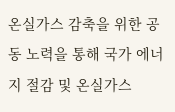온실가스 감축을 위한 공동 노력을 통해 국가 에너지 절감 및 온실가스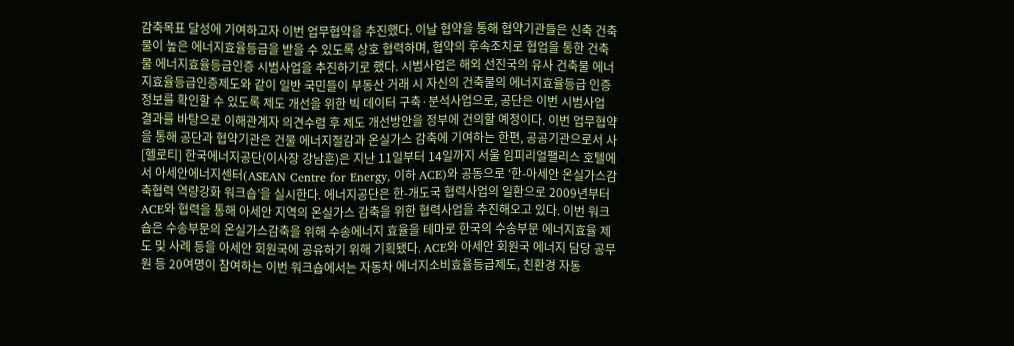감축목표 달성에 기여하고자 이번 업무협약을 추진했다. 이날 협약을 통해 협약기관들은 신축 건축물이 높은 에너지효율등급을 받을 수 있도록 상호 협력하며, 협약의 후속조치로 협업을 통한 건축물 에너지효율등급인증 시범사업을 추진하기로 했다. 시범사업은 해외 선진국의 유사 건축물 에너지효율등급인증제도와 같이 일반 국민들이 부동산 거래 시 자신의 건축물의 에너지효율등급 인증정보를 확인할 수 있도록 제도 개선을 위한 빅 데이터 구축·분석사업으로, 공단은 이번 시범사업 결과를 바탕으로 이해관계자 의견수렴 후 제도 개선방안을 정부에 건의할 예정이다. 이번 업무협약을 통해 공단과 협약기관은 건물 에너지절감과 온실가스 감축에 기여하는 한편, 공공기관으로서 사
[헬로티] 한국에너지공단(이사장 강남훈)은 지난 11일부터 14일까지 서울 임피리얼팰리스 호텔에서 아세안에너지센터(ASEAN Centre for Energy, 이하 ACE)와 공동으로 ‘한-아세안 온실가스감축협력 역량강화 워크숍’을 실시한다. 에너지공단은 한-개도국 협력사업의 일환으로 2009년부터 ACE와 협력을 통해 아세안 지역의 온실가스 감축을 위한 협력사업을 추진해오고 있다. 이번 워크숍은 수송부문의 온실가스감축을 위해 수송에너지 효율을 테마로 한국의 수송부문 에너지효율 제도 및 사례 등을 아세안 회원국에 공유하기 위해 기획됐다. ACE와 아세안 회원국 에너지 담당 공무원 등 20여명이 참여하는 이번 워크숍에서는 자동차 에너지소비효율등급제도, 친환경 자동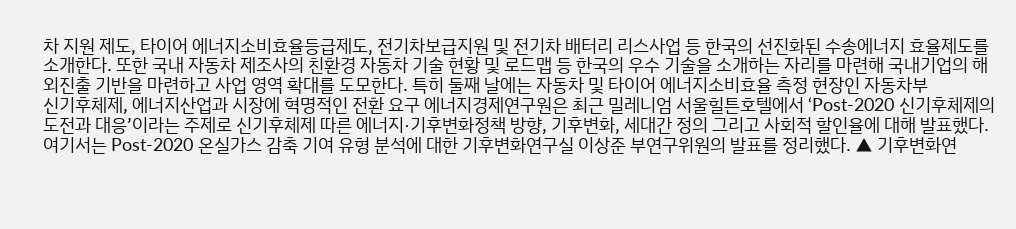차 지원 제도, 타이어 에너지소비효율등급제도, 전기차보급지원 및 전기차 배터리 리스사업 등 한국의 선진화된 수송에너지 효율제도를 소개한다. 또한 국내 자동차 제조사의 친환경 자동차 기술 현황 및 로드맵 등 한국의 우수 기술을 소개하는 자리를 마련해 국내기업의 해외진출 기반을 마련하고 사업 영역 확대를 도모한다. 특히 둘째 날에는 자동차 및 타이어 에너지소비효율 측정 현장인 자동차부
신기후체제, 에너지산업과 시장에 혁명적인 전환 요구 에너지경제연구원은 최근 밀레니엄 서울힐튼호텔에서 ‘Post-2020 신기후체제의 도전과 대응’이라는 주제로 신기후체제 따른 에너지·기후변화정책 방향, 기후변화, 세대간 정의 그리고 사회적 할인율에 대해 발표했다. 여기서는 Post-2020 온실가스 감축 기여 유형 분석에 대한 기후변화연구실 이상준 부연구위원의 발표를 정리했다. ▲ 기후변화연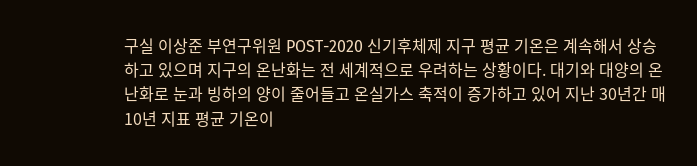구실 이상준 부연구위원 POST-2020 신기후체제 지구 평균 기온은 계속해서 상승 하고 있으며 지구의 온난화는 전 세계적으로 우려하는 상황이다. 대기와 대양의 온난화로 눈과 빙하의 양이 줄어들고 온실가스 축적이 증가하고 있어 지난 30년간 매 10년 지표 평균 기온이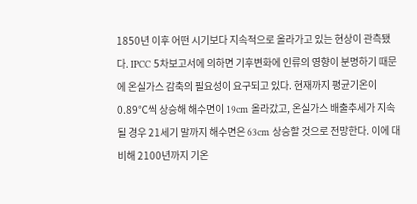1850년 이후 어떤 시기보다 지속적으로 올라가고 있는 현상이 관측됐다. IPCC 5차보고서에 의하면 기후변화에 인류의 영향이 분명하기 때문에 온실가스 감축의 필요성이 요구되고 있다. 현재까지 평균기온이 0.89℃씩 상승해 해수면이 19cm 올라갔고, 온실가스 배출추세가 지속될 경우 21세기 말까지 해수면은 63cm 상승할 것으로 전망한다. 이에 대비해 2100년까지 기온